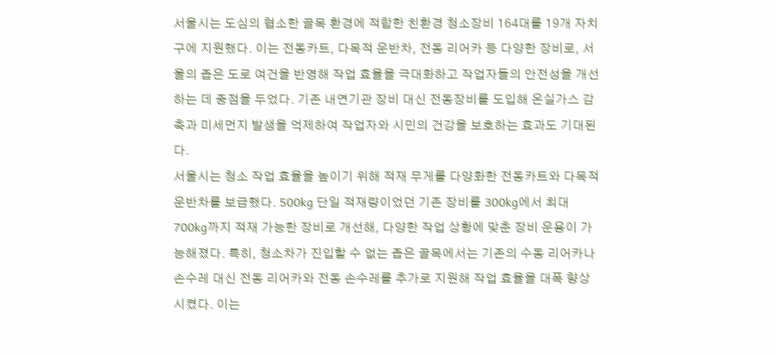서울시는 도심의 협소한 골목 환경에 적합한 친환경 청소장비 164대를 19개 자치구에 지원했다. 이는 전동카트, 다목적 운반차, 전동 리어카 등 다양한 장비로, 서울의 좁은 도로 여건을 반영해 작업 효율을 극대화하고 작업자들의 안전성을 개선하는 데 중점을 두었다. 기존 내연기관 장비 대신 전동장비를 도입해 온실가스 감축과 미세먼지 발생을 억제하여 작업자와 시민의 건강을 보호하는 효과도 기대된다.
서울시는 청소 작업 효율을 높이기 위해 적재 무게를 다양화한 전동카트와 다목적 운반차를 보급했다. 500kg 단일 적재량이었던 기존 장비를 300kg에서 최대 700kg까지 적재 가능한 장비로 개선해, 다양한 작업 상황에 맞춘 장비 운용이 가능해졌다. 특히, 청소차가 진입할 수 없는 좁은 골목에서는 기존의 수동 리어카나 손수레 대신 전동 리어카와 전동 손수레를 추가로 지원해 작업 효율을 대폭 향상시켰다. 이는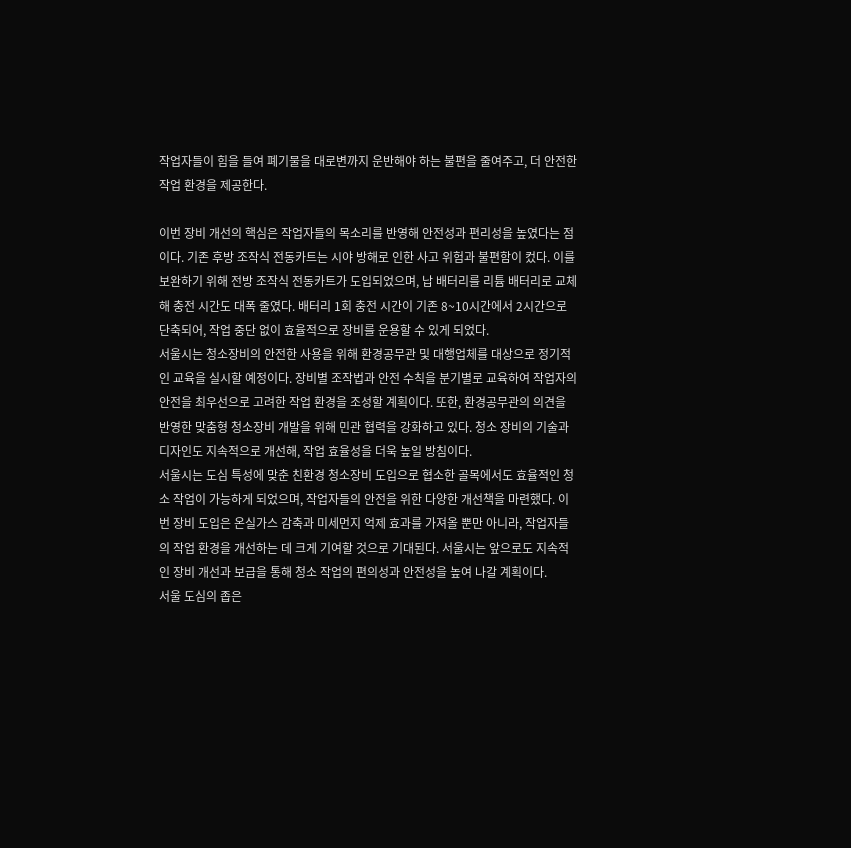작업자들이 힘을 들여 폐기물을 대로변까지 운반해야 하는 불편을 줄여주고, 더 안전한 작업 환경을 제공한다.

이번 장비 개선의 핵심은 작업자들의 목소리를 반영해 안전성과 편리성을 높였다는 점이다. 기존 후방 조작식 전동카트는 시야 방해로 인한 사고 위험과 불편함이 컸다. 이를 보완하기 위해 전방 조작식 전동카트가 도입되었으며, 납 배터리를 리튬 배터리로 교체해 충전 시간도 대폭 줄였다. 배터리 1회 충전 시간이 기존 8~10시간에서 2시간으로 단축되어, 작업 중단 없이 효율적으로 장비를 운용할 수 있게 되었다.
서울시는 청소장비의 안전한 사용을 위해 환경공무관 및 대행업체를 대상으로 정기적인 교육을 실시할 예정이다. 장비별 조작법과 안전 수칙을 분기별로 교육하여 작업자의 안전을 최우선으로 고려한 작업 환경을 조성할 계획이다. 또한, 환경공무관의 의견을 반영한 맞춤형 청소장비 개발을 위해 민관 협력을 강화하고 있다. 청소 장비의 기술과 디자인도 지속적으로 개선해, 작업 효율성을 더욱 높일 방침이다.
서울시는 도심 특성에 맞춘 친환경 청소장비 도입으로 협소한 골목에서도 효율적인 청소 작업이 가능하게 되었으며, 작업자들의 안전을 위한 다양한 개선책을 마련했다. 이번 장비 도입은 온실가스 감축과 미세먼지 억제 효과를 가져올 뿐만 아니라, 작업자들의 작업 환경을 개선하는 데 크게 기여할 것으로 기대된다. 서울시는 앞으로도 지속적인 장비 개선과 보급을 통해 청소 작업의 편의성과 안전성을 높여 나갈 계획이다.
서울 도심의 좁은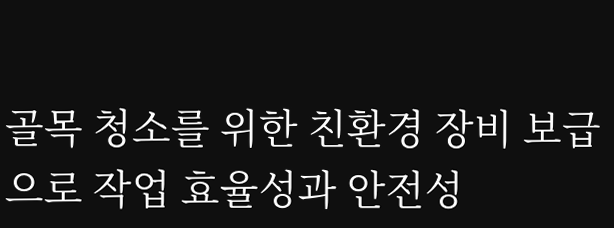골목 청소를 위한 친환경 장비 보급으로 작업 효율성과 안전성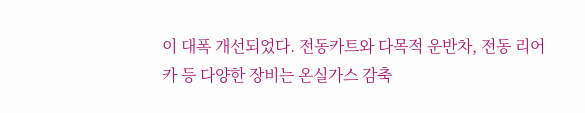이 대폭 개선되었다. 전동카트와 다목적 운반차, 전동 리어카 등 다양한 장비는 온실가스 감축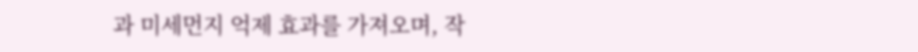과 미세먼지 억제 효과를 가져오며, 작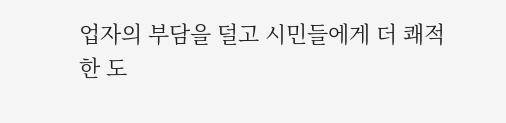업자의 부담을 덜고 시민들에게 더 쾌적한 도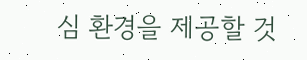심 환경을 제공할 것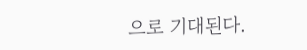으로 기대된다.